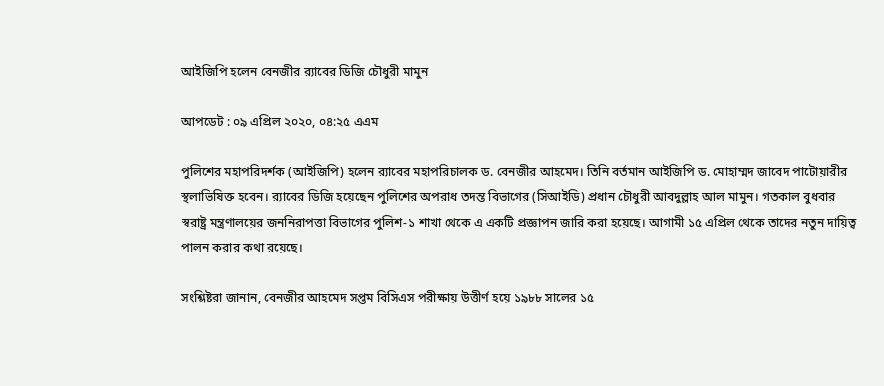আইজিপি হলেন বেনজীর র‌্যাবের ডিজি চৌধুরী মামুন

আপডেট : ০৯ এপ্রিল ২০২০, ০৪:২৫ এএম

পুলিশের মহাপরিদর্শক (আইজিপি) হলেন র‌্যাবের মহাপরিচালক ড. বেনজীর আহমেদ। তিনি বর্তমান আইজিপি ড. মোহাম্মদ জাবেদ পাটোয়ারীর স্থলাভিষিক্ত হবেন। র‌্যাবের ডিজি হয়েছেন পুলিশের অপরাধ তদন্ত বিভাগের (সিআইডি) প্রধান চৌধুরী আবদুল্লাহ আল মামুন। গতকাল বুধবার স্বরাষ্ট্র মন্ত্রণালয়ের জননিরাপত্তা বিভাগের পুলিশ-১ শাখা থেকে এ একটি প্রজ্ঞাপন জারি করা হয়েছে। আগামী ১৫ এপ্রিল থেকে তাদের নতুন দায়িত্ব পালন করার কথা রয়েছে।

সংশ্লিষ্টরা জানান, বেনজীর আহমেদ সপ্তম বিসিএস পরীক্ষায় উত্তীর্ণ হয়ে ১৯৮৮ সালের ১৫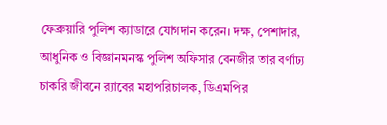ফেব্রুয়ারি পুলিশ ক্যাডারে যোগদান করেন। দক্ষ, পেশাদার, আধুনিক ও বিজ্ঞানমনস্ক পুলিশ অফিসার বেনজীর তার বর্ণাঢ্য চাকরি জীবনে র‌্যাবের মহাপরিচালক, ডিএমপির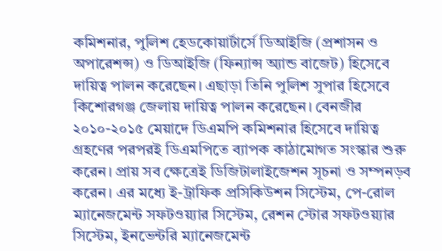কমিশনার, পুলিশ হেডকোয়ার্টার্সে ডিআইজি (প্রশাসন ও অপারেশন্স) ও ডিআইজি (ফিন্যান্স অ্যান্ড বাজেট) হিসেবে দায়িত্ব পালন করেছেন। এছাড়া তিনি পুলিশ সুপার হিসেবে কিশোরগঞ্জ জেলায় দায়িত্ব পালন করেছেন। বেনজীর ২০১০-২০১৫ মেয়াদে ডিএমপি কমিশনার হিসেবে দায়িত্ব গ্রহণের পরপরই ডিএমপিতে ব্যাপক কাঠামোগত সংস্কার শুরু করেন। প্রায় সব ক্ষেত্রেই ডিজিটালাইজেশন সূচনা ও সম্পনড়ব করেন। এর মধ্যে ই-ট্রাফিক প্রসিকিউশন সিস্টেম, পে-রোল ম্যানেজমেন্ট সফটওয়্যার সিস্টেম, রেশন স্টোর সফটওয়্যার সিস্টেম, ইনভেন্টরি ম্যানেজমেন্ট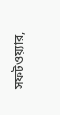সফটওয়্যার,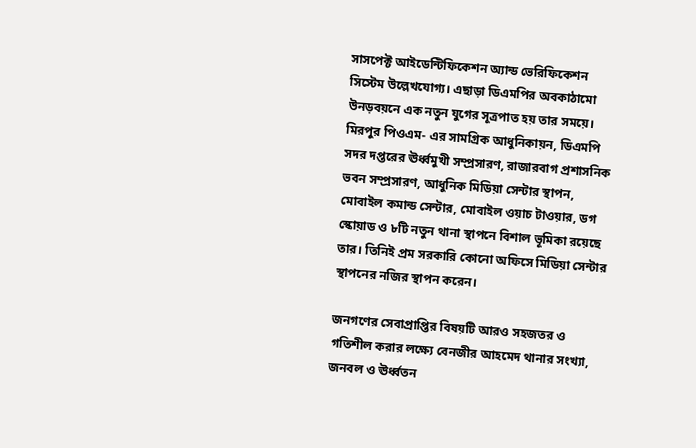সাসপেক্ট আইডেন্টিফিকেশন অ্যান্ড ভেরিফিকেশন সিস্টেম উল্লেখযোগ্য। এছাড়া ডিএমপির অবকাঠামো উনড়বয়নে এক নতুন যুগের সূত্রপাত হয় তার সময়ে। মিরপুর পিওএম- এর সামগ্রিক আধুনিকায়ন, ডিএমপি সদর দপ্তরের ঊর্ধ্বমুখী সম্প্রসারণ, রাজারবাগ প্রশাসনিক ভবন সম্প্রসারণ, আধুনিক মিডিয়া সেন্টার স্থাপন, মোবাইল কমান্ড সেন্টার, মোবাইল ওয়াচ টাওয়ার, ডগ স্কোয়াড ও ৮টি নতুন থানা স্থাপনে বিশাল ভূমিকা রয়েছে তার। তিনিই প্রম সরকারি কোনো অফিসে মিডিয়া সেন্টার স্থাপনের নজির স্থাপন করেন।

জনগণের সেবাপ্রাপ্তির বিষয়টি আরও সহজতর ও গতিশীল করার লক্ষ্যে বেনজীর আহমেদ থানার সংখ্যা, জনবল ও ঊর্ধ্বতন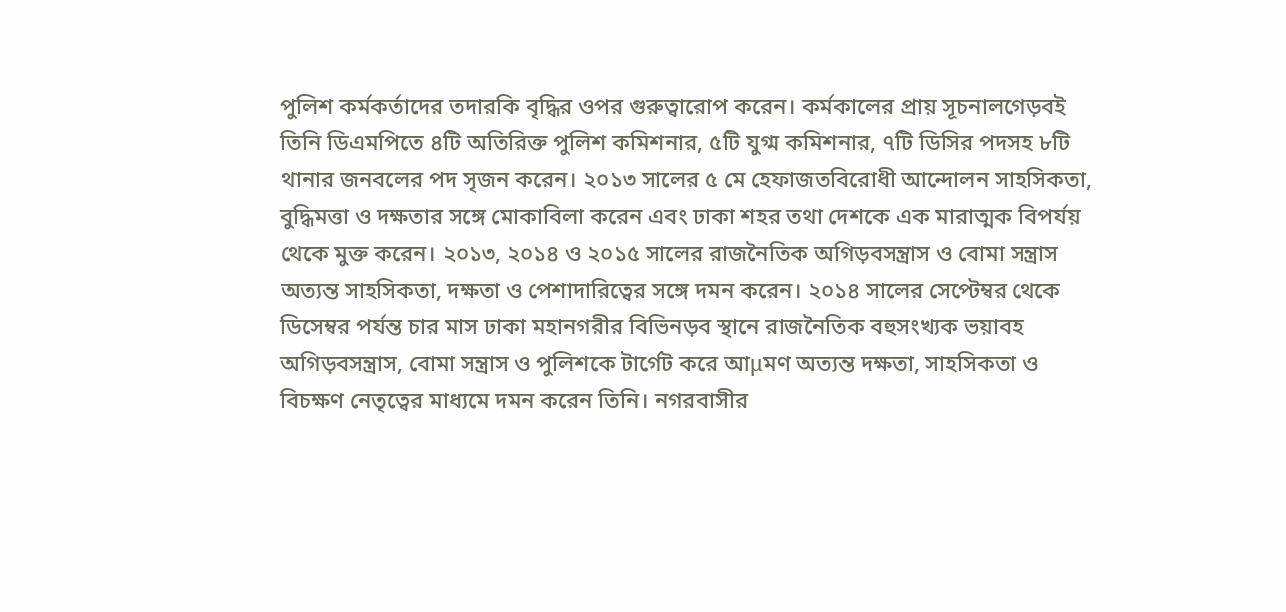পুলিশ কর্মকর্তাদের তদারকি বৃদ্ধির ওপর গুরুত্বারোপ করেন। কর্মকালের প্রায় সূচনালগেড়বই তিনি ডিএমপিতে ৪টি অতিরিক্ত পুলিশ কমিশনার, ৫টি যুগ্ম কমিশনার, ৭টি ডিসির পদসহ ৮টি থানার জনবলের পদ সৃজন করেন। ২০১৩ সালের ৫ মে হেফাজতবিরোধী আন্দোলন সাহসিকতা, বুদ্ধিমত্তা ও দক্ষতার সঙ্গে মোকাবিলা করেন এবং ঢাকা শহর তথা দেশকে এক মারাত্মক বিপর্যয় থেকে মুক্ত করেন। ২০১৩, ২০১৪ ও ২০১৫ সালের রাজনৈতিক অগিড়বসন্ত্রাস ও বোমা সন্ত্রাস অত্যন্ত সাহসিকতা, দক্ষতা ও পেশাদারিত্বের সঙ্গে দমন করেন। ২০১৪ সালের সেপ্টেম্বর থেকে ডিসেম্বর পর্যন্ত চার মাস ঢাকা মহানগরীর বিভিনড়ব স্থানে রাজনৈতিক বহুসংখ্যক ভয়াবহ অগিড়বসন্ত্রাস, বোমা সন্ত্রাস ও পুলিশকে টার্গেট করে আμমণ অত্যন্ত দক্ষতা, সাহসিকতা ও বিচক্ষণ নেতৃত্বের মাধ্যমে দমন করেন তিনি। নগরবাসীর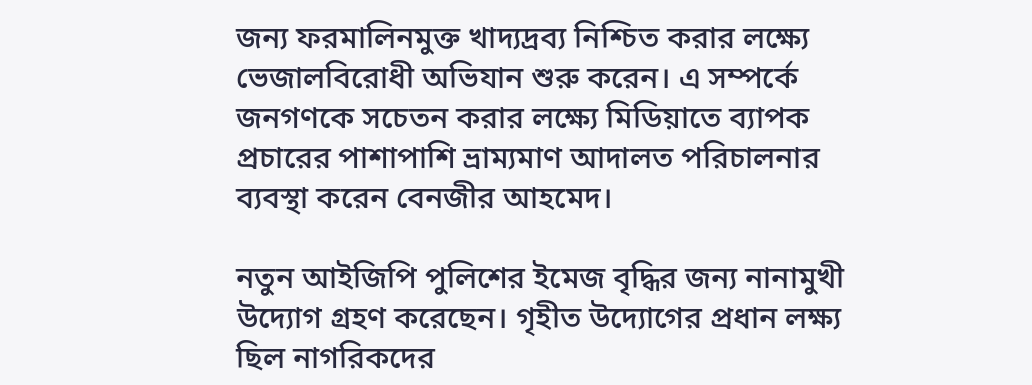জন্য ফরমালিনমুক্ত খাদ্যদ্রব্য নিশ্চিত করার লক্ষ্যে ভেজালবিরোধী অভিযান শুরু করেন। এ সম্পর্কে জনগণকে সচেতন করার লক্ষ্যে মিডিয়াতে ব্যাপক প্রচারের পাশাপাশি ভ্রাম্যমাণ আদালত পরিচালনার ব্যবস্থা করেন বেনজীর আহমেদ।

নতুন আইজিপি পুলিশের ইমেজ বৃদ্ধির জন্য নানামুখী উদ্যোগ গ্রহণ করেছেন। গৃহীত উদ্যোগের প্রধান লক্ষ্য ছিল নাগরিকদের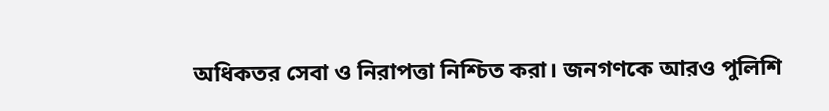অধিকতর সেবা ও নিরাপত্তা নিশ্চিত করা। জনগণকে আরও পুলিশি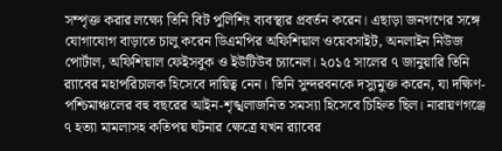সম্পৃক্ত করার লক্ষ্যে তিনি বিট পুলিশিং ব্যবস্থার প্রবর্তন করেন। এছাড়া জনগণের সঙ্গে যোগাযোগ বাড়াতে চালু করেন ডিএমপির অফিশিয়াল ওয়েবসাইট, অনলাইন নিউজ পোর্টাল, অফিশিয়াল ফেইসবুক ও ইউটিউব চ্যানেল। ২০১৫ সালের ৭ জানুয়ারি তিনি র‌্যাবের মহাপরিচালক হিসেবে দায়িত্ব নেন। তিনি সুন্দরবনকে দস্যুমুক্ত করেন, যা দক্ষিণ-পশ্চিমাঞ্চলের বহু বছরের আইন-শৃঙ্খলাজনিত সমস্যা হিসেবে চিহ্নিত ছিল। নারায়ণগঞ্জে ৭ হত্যা মামলাসহ কতিপয় ঘটনার ক্ষেত্রে যখন র‌্যাবের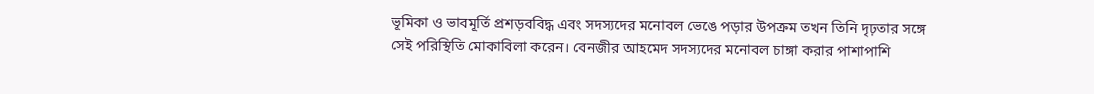ভূমিকা ও ভাবমূর্তি প্রশড়ববিদ্ধ এবং সদস্যদের মনোবল ভেঙে পড়ার উপক্রম তখন তিনি দৃঢ়তার সঙ্গে সেই পরিস্থিতি মোকাবিলা করেন। বেনজীর আহমেদ সদস্যদের মনোবল চাঙ্গা করার পাশাপাশি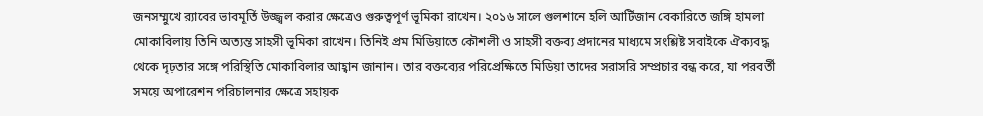জনসম্মুখে র‌্যাবের ভাবমূর্তি উজ্জ্বল করার ক্ষেত্রেও গুরুত্বপূর্ণ ভূমিকা রাখেন। ২০১৬ সালে গুলশানে হলি আর্টিজান বেকারিতে জঙ্গি হামলা মোকাবিলায় তিনি অত্যন্ত সাহসী ভূমিকা রাখেন। তিনিই প্রম মিডিয়াতে কৌশলী ও সাহসী বক্তব্য প্রদানের মাধ্যমে সংশ্লিষ্ট সবাইকে ঐক্যবদ্ধ থেকে দৃঢ়তার সঙ্গে পরিস্থিতি মোকাবিলার আহ্বান জানান। তার বক্তব্যের পরিপ্রেক্ষিতে মিডিয়া তাদের সরাসরি সম্প্রচার বন্ধ করে, যা পরবর্তী সময়ে অপারেশন পরিচালনার ক্ষেত্রে সহায়ক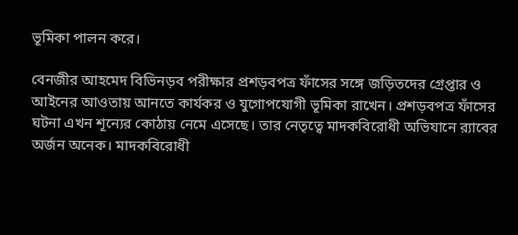ভূমিকা পালন করে।

বেনজীর আহমেদ বিভিনড়ব পরীক্ষার প্রশড়বপত্র ফাঁসের সঙ্গে জড়িতদের গ্রেপ্তার ও আইনের আওতায় আনতে কার্যকর ও যুগোপযোগী ভূমিকা রাখেন। প্রশড়বপত্র ফাঁসের ঘটনা এখন শূন্যের কোঠায় নেমে এসেছে। তার নেতৃত্বে মাদকবিরোধী অভিযানে র‌্যাবের অর্জন অনেক। মাদকবিরোধী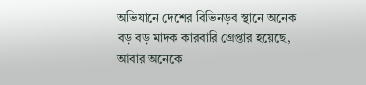অভিযানে দেশের বিভিনড়ব স্থানে অনেক বড় বড় মাদক কারবারি গ্রেপ্তার হয়েছে, আবার অনেকে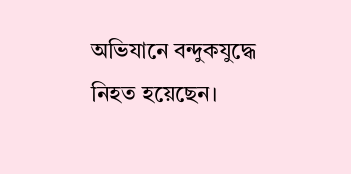অভিযানে বন্দুকযুদ্ধে নিহত হয়েছেন।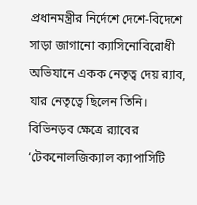প্রধানমন্ত্রীর নির্দেশে দেশে-বিদেশে সাড়া জাগানো ক্যাসিনোবিরোধী অভিযানে একক নেতৃত্ব দেয় র‌্যাব, যার নেতৃত্বে ছিলেন তিনি। বিভিনড়ব ক্ষেত্রে র‌্যাবের ‘টেকনোলজিক্যাল ক্যাপাসিটি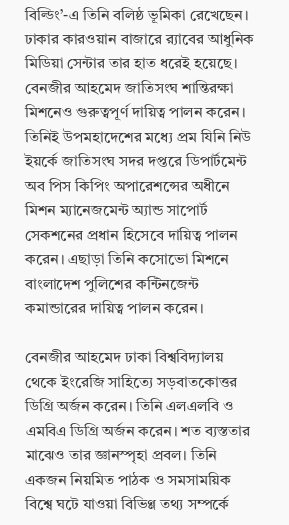বিল্ডিং’-এ তিনি বলিষ্ঠ ভূমিকা রেখেছেন। ঢাকার কারওয়ান বাজারে র‌্যাবের আধুনিক মিডিয়া সেন্টার তার হাত ধরেই হয়েছে। বেনজীর আহমেদ জাতিসংঘ শান্তিরক্ষা মিশনেও গুরুত্বপূর্ণ দায়িত্ব পালন করেন। তিনিই উপমহাদেশের মধ্যে প্রম যিনি নিউ ইয়র্কে জাতিসংঘ সদর দপ্তরে ডিপার্টমেন্ট অব পিস কিপিং অপারেশন্সের অধীনে মিশন ম্যানেজমেন্ট অ্যান্ড সাপোর্ট সেকশনের প্রধান হিসেবে দায়িত্ব পালন করেন। এছাড়া তিনি কসোভো মিশনে বাংলাদেশ পুলিশের কন্টিনজেন্ট কমান্ডারের দায়িত্ব পালন করেন।

বেনজীর আহমেদ ঢাকা বিশ্ববিদ্যালয় থেকে ইংরেজি সাহিত্যে সড়বাতকোত্তর ডিগ্রি অর্জন করেন। তিনি এলএলবি ও এমবিএ ডিগ্রি অর্জন করেন। শত ব্যস্ততার মাঝেও তার জ্ঞানস্পৃহা প্রবল। তিনি একজন নিয়মিত পাঠক ও সমসাময়িক বিশ্বে ঘটে যাওয়া বিভিণ্ণ তথ্য সম্পর্কে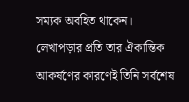সম্যক অবহিত থাকেন। লেখাপড়ার প্রতি তার ঐকান্তিক আকর্ষণের কারণেই তিনি সর্বশেষ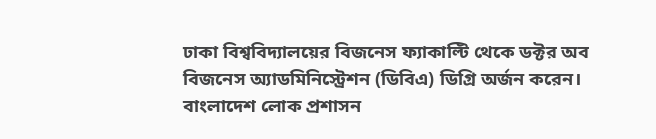ঢাকা বিশ্ববিদ্যালয়ের বিজনেস ফ্যাকাল্টি থেকে ডক্টর অব বিজনেস অ্যাডমিনিস্ট্রেশন (ডিবিএ) ডিগ্রি অর্জন করেন। বাংলাদেশ লোক প্রশাসন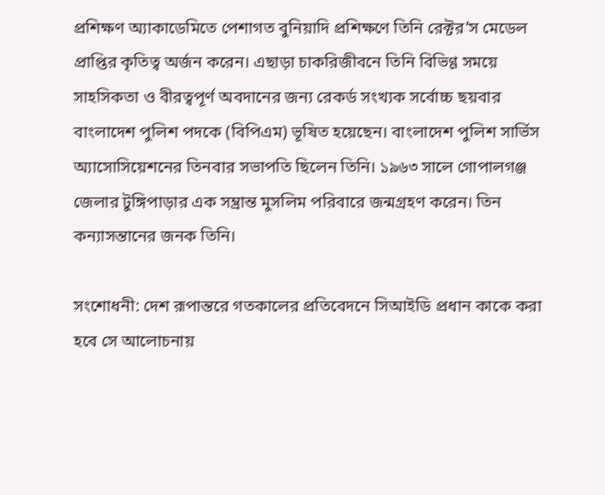প্রশিক্ষণ অ্যাকাডেমিতে পেশাগত বুনিয়াদি প্রশিক্ষণে তিনি রেক্টর’স মেডেল প্রাপ্তির কৃতিত্ব অর্জন করেন। এছাড়া চাকরিজীবনে তিনি বিভিণ্ণ সময়ে সাহসিকতা ও বীরত্বপূর্ণ অবদানের জন্য রেকর্ড সংখ্যক সর্বোচ্চ ছয়বার বাংলাদেশ পুলিশ পদকে (বিপিএম) ভূষিত হয়েছেন। বাংলাদেশ পুলিশ সার্ভিস অ্যাসোসিয়েশনের তিনবার সভাপতি ছিলেন তিনি। ১৯৬৩ সালে গোপালগঞ্জ জেলার টুঙ্গিপাড়ার এক সম্ভ্রান্ত মুসলিম পরিবারে জন্মগ্রহণ করেন। তিন কন্যাসন্তানের জনক তিনি।

সংশোধনী: দেশ রূপান্তরে গতকালের প্রতিবেদনে সিআইডি প্রধান কাকে করা হবে সে আলোচনায়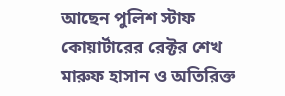আছেন পুলিশ স্টাফ কোয়ার্টারের রেক্টর শেখ মারুফ হাসান ও অতিরিক্ত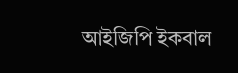আইজিপি ইকবাল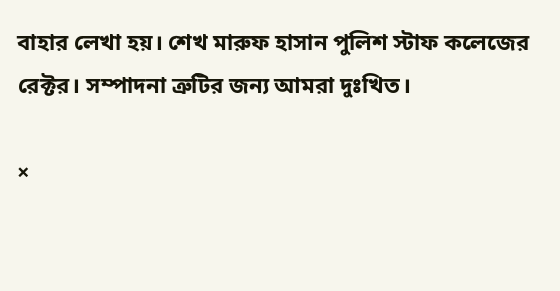বাহার লেখা হয়। শেখ মারুফ হাসান পুলিশ স্টাফ কলেজের রেক্টর। সম্পাদনা ত্রুটির জন্য আমরা দুঃখিত।

×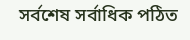সর্বশেষ সর্বাধিক পঠিত